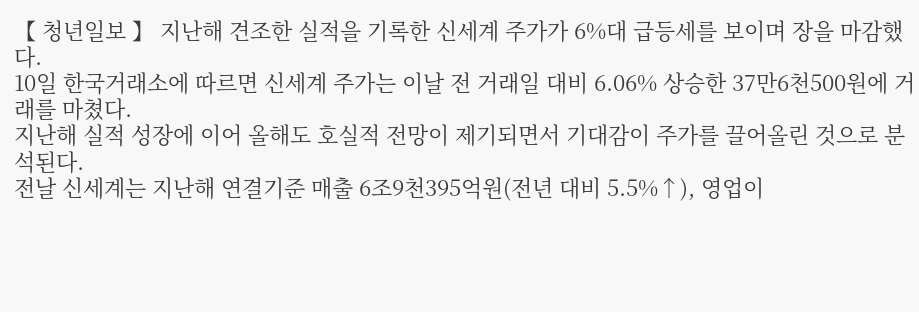【 청년일보 】 지난해 견조한 실적을 기록한 신세계 주가가 6%대 급등세를 보이며 장을 마감했다.
10일 한국거래소에 따르면 신세계 주가는 이날 전 거래일 대비 6.06% 상승한 37만6천500원에 거래를 마쳤다.
지난해 실적 성장에 이어 올해도 호실적 전망이 제기되면서 기대감이 주가를 끌어올린 것으로 분석된다.
전날 신세계는 지난해 연결기준 매출 6조9천395억원(전년 대비 5.5%↑), 영업이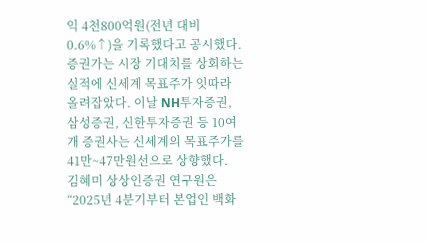익 4천800억원(전년 대비 0.6%↑)을 기록했다고 공시했다.
증권가는 시장 기대치를 상회하는 실적에 신세계 목표주가 잇따라 올려잡았다. 이날 NH투자증권, 삼성증권, 신한투자증권 등 10여 개 증권사는 신세계의 목표주가를 41만~47만원선으로 상향했다.
김혜미 상상인증권 연구원은 “2025년 4분기부터 본업인 백화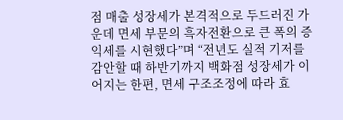점 매출 성장세가 본격적으로 두드러진 가운데 면세 부문의 흑자전환으로 큰 폭의 증익세를 시현했다”며 “전년도 실적 기저를 감안할 때 하반기까지 백화점 성장세가 이어지는 한편, 면세 구조조정에 따라 효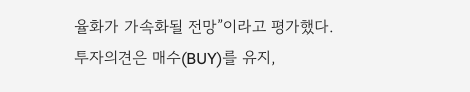율화가 가속화될 전망”이라고 평가했다.
투자의견은 매수(BUY)를 유지,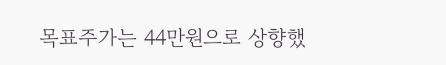목표주가는 44만원으로 상향했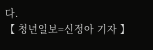다.
【 청년일보=신정아 기자 】